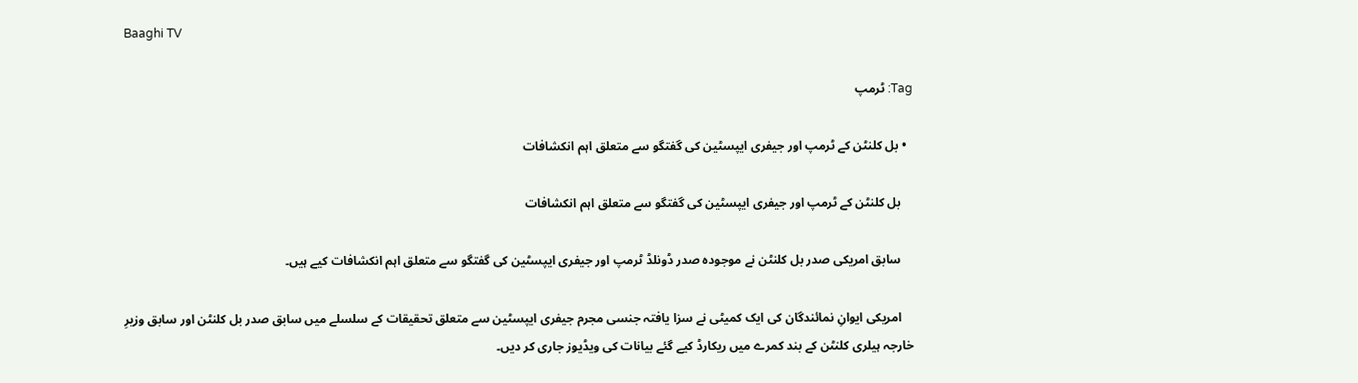Baaghi TV

Tag: ٹرمپ

  • بل کلنٹن کے ٹرمپ اور جیفری ایپسٹین کی گفتگو سے متعلق اہم انکشافات

    بل کلنٹن کے ٹرمپ اور جیفری ایپسٹین کی گفتگو سے متعلق اہم انکشافات

    سابق امریکی صدر بل کلنٹن نے موجودہ صدر ڈونلڈ ٹرمپ اور جیفری ایپسٹین کی گفتگو سے متعلق اہم انکشافات کیے ہیں۔

    امریکی ایوانِ نمائندگان کی ایک کمیٹی نے سزا یافتہ جنسی مجرم جیفری ایپسٹین سے متعلق تحقیقات کے سلسلے میں سابق صدر بل کلنٹن اور سابق وزیرِ خارجہ ہیلری کلنٹن کے بند کمرے میں ریکارڈ کیے گئے بیانات کی ویڈیوز جاری کر دیں۔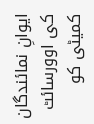ایوانِ نمائندگان کی اوورسائٹ کمیٹی کو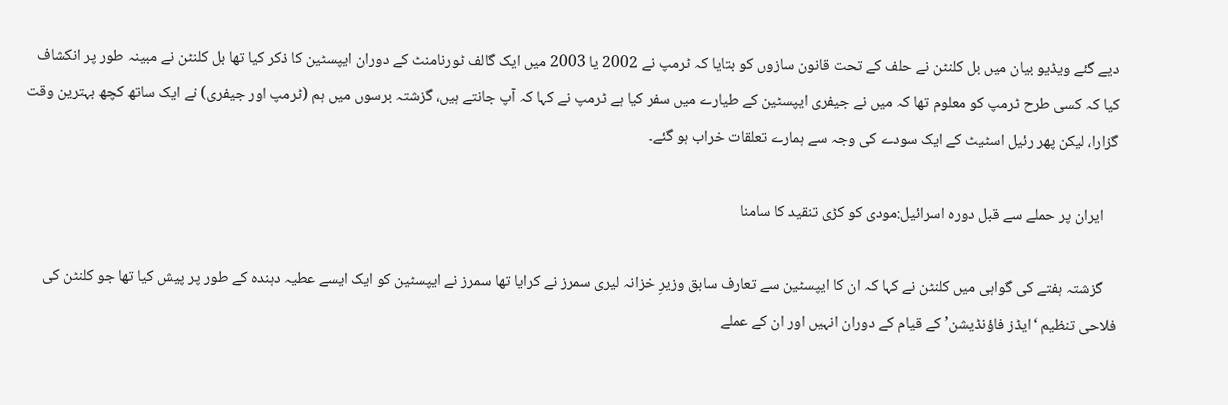دیے گئے ویڈیو بیان میں بل کلنٹن نے حلف کے تحت قانون سازوں کو بتایا کہ ٹرمپ نے 2002 یا 2003 میں ایک گالف ٹورنامنٹ کے دوران ایپسٹین کا ذکر کیا تھا بل کلنٹن نے مبینہ طور پر انکشاف کیا کہ کسی طرح ٹرمپ کو معلوم تھا کہ میں نے جیفری ایپسٹین کے طیارے میں سفر کیا ہے ٹرمپ نے کہا کہ آپ جانتے ہیں، گزشتہ برسوں میں ہم (ٹرمپ اور جیفری) نے ایک ساتھ کچھ بہترین وقت گزارا، لیکن پھر رئیل اسٹیٹ کے ایک سودے کی وجہ سے ہمارے تعلقات خراب ہو گئے۔

    ایران پر حملے سے قبل دورہ اسرائیل:مودی کو کڑی تنقید کا سامنا

    گزشتہ ہفتے کی گواہی میں کلنٹن نے کہا کہ ان کا ایپسٹین سے تعارف سابق وزیرِ خزانہ لیری سمرز نے کرایا تھا سمرز نے ایپسٹین کو ایک ایسے عطیہ دہندہ کے طور پر پیش کیا تھا جو کلنٹن کی فلاحی تنظیم ‘ایڈز فاؤنڈیشن’ کے قیام کے دوران انہیں اور ان کے عملے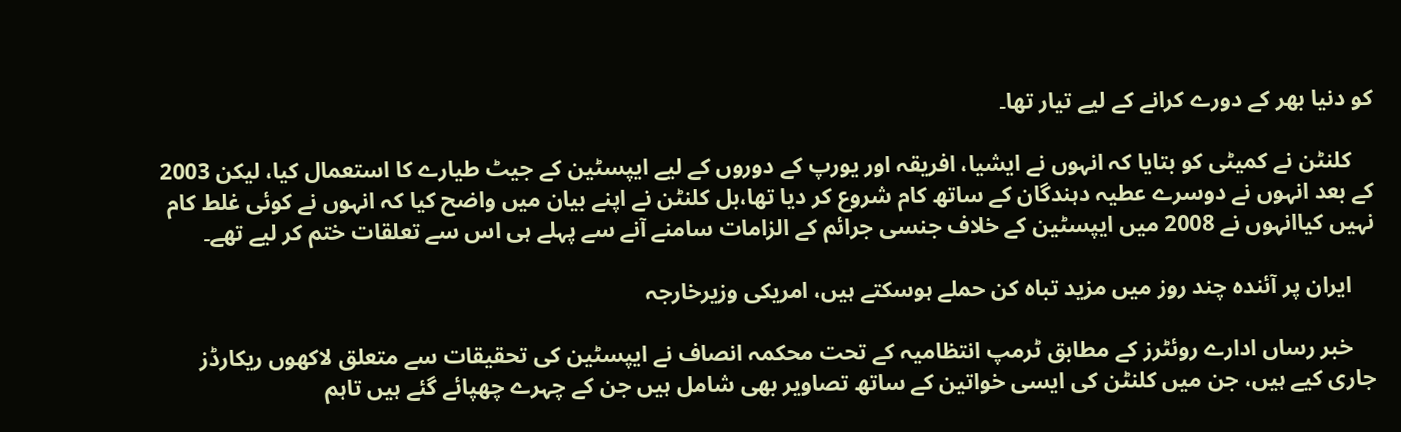کو دنیا بھر کے دورے کرانے کے لیے تیار تھا۔

    کلنٹن نے کمیٹی کو بتایا کہ انہوں نے ایشیا، افریقہ اور یورپ کے دوروں کے لیے ایپسٹین کے جیٹ طیارے کا استعمال کیا، لیکن 2003 کے بعد انہوں نے دوسرے عطیہ دہندگان کے ساتھ کام شروع کر دیا تھا،بل کلنٹن نے اپنے بیان میں واضح کیا کہ انہوں نے کوئی غلط کام نہیں کیاانہوں نے 2008 میں ایپسٹین کے خلاف جنسی جرائم کے الزامات سامنے آنے سے پہلے ہی اس سے تعلقات ختم کر لیے تھے۔

    ایران پر آئندہ چند روز میں مزید تباہ کن حملے ہوسکتے ہیں، امریکی وزیرخارجہ

    خبر رساں ادارے روئٹرز کے مطابق ٹرمپ انتظامیہ کے تحت محکمہ انصاف نے ایپسٹین کی تحقیقات سے متعلق لاکھوں ریکارڈز جاری کیے ہیں، جن میں کلنٹن کی ایسی خواتین کے ساتھ تصاویر بھی شامل ہیں جن کے چہرے چھپائے گئے ہیں تاہم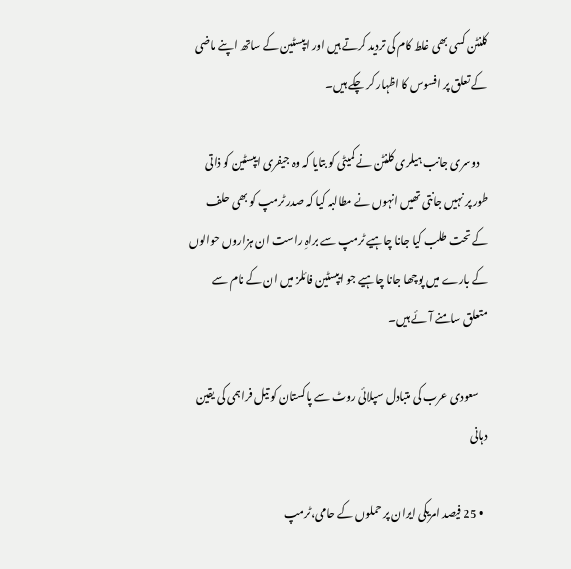کلنٹن کسی بھی غلط کام کی تردید کرتے ہیں اور ایپسٹین کے ساتھ اپنے ماضی کے تعلق پر افسوس کا اظہار کر چکے ہیں۔

    دوسری جانب ہیلری کلنٹن نے کمیٹی کو بتایا کہ وہ جیفری ایپسٹین کو ذاتی طور پر نہیں جانتی تھیں انہوں نے مطالبہ کیا کہ صدر ٹرمپ کو بھی حلف کے تحت طلب کیا جانا چاہیے ٹرمپ سے براہِ راست ان ہزاروں حوالوں کے بارے میں پوچھا جانا چاہیے جو ایپسٹین فائلز میں ان کے نام سے متعلق سامنے آئے ہیں۔

    سعودی عرب کی متبادل سپلائی روٹ سے پاکستان کو تیل فراہمی کی یقین دہانی

  • 25 فیصد امریکی ایران پر حملوں کے حامی،ٹرمپ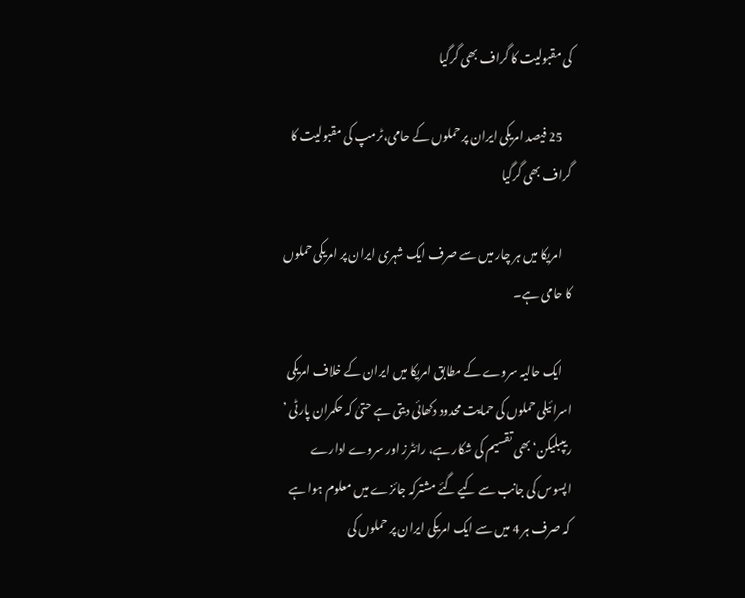کی مقبولیت کا گراف بھی گرگیا

    25 فیصد امریکی ایران پر حملوں کے حامی،ٹرمپ کی مقبولیت کا گراف بھی گرگیا

    امریکا میں ہر چار میں سے صرف ایک شہری ایران پر امریکی حملوں کا حامی ہے۔

    ایک حالیہ سروے کے مطابق امریکا میں ایران کے خلاف امریکی اسرائیلی حملوں کی حمایت محدود دکھائی دیتی ہے حتیٰ کہ حکمران پارٹی ’ ریپبلیکن‘ بھی تقسیم کی شکار ہے، رائٹرز اور سروے ادارے اپسوس کی جانب سے کیے گئے مشترکہ جائزے میں معلوم ہوا ہے کہ صرف ہر 4 میں سے ایک امریکی ایران پر حملوں کی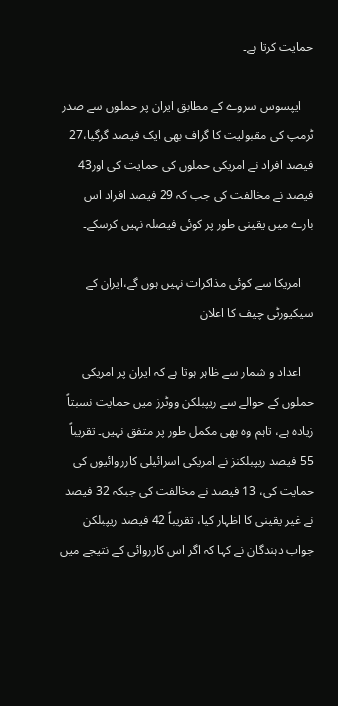حمایت کرتا ہے۔

    ایپسوس سروے کے مطابق ایران پر حملوں سے صدر ٹرمپ کی مقبولیت کا گراف بھی ایک فیصد گرگیا،27 فیصد افراد نے امریکی حملوں کی حمایت کی اور43 فیصد نے مخالفت کی جب کہ 29 فیصد افراد اس بارے میں یقینی طور پر کوئی فیصلہ نہیں کرسکے۔

    امریکا سے کوئی مذاکرات نہیں ہوں گے،ایران کے سیکیورٹی چیف کا اعلان

    اعداد و شمار سے ظاہر ہوتا ہے کہ ایران پر امریکی حملوں کے حوالے سے ریپبلکن ووٹرز میں حمایت نسبتاً زیادہ ہے، تاہم وہ بھی مکمل طور پر متفق نہیں۔ تقریباً 55 فیصد ریپبلکنز نے امریکی اسرائیلی کارروائیوں کی حمایت کی، 13 فیصد نے مخالفت کی جبکہ 32 فیصد نے غیر یقینی کا اظہار کیا، تقریباً 42 فیصد ریپبلکن جواب دہندگان نے کہا کہ اگر اس کارروائی کے نتیجے میں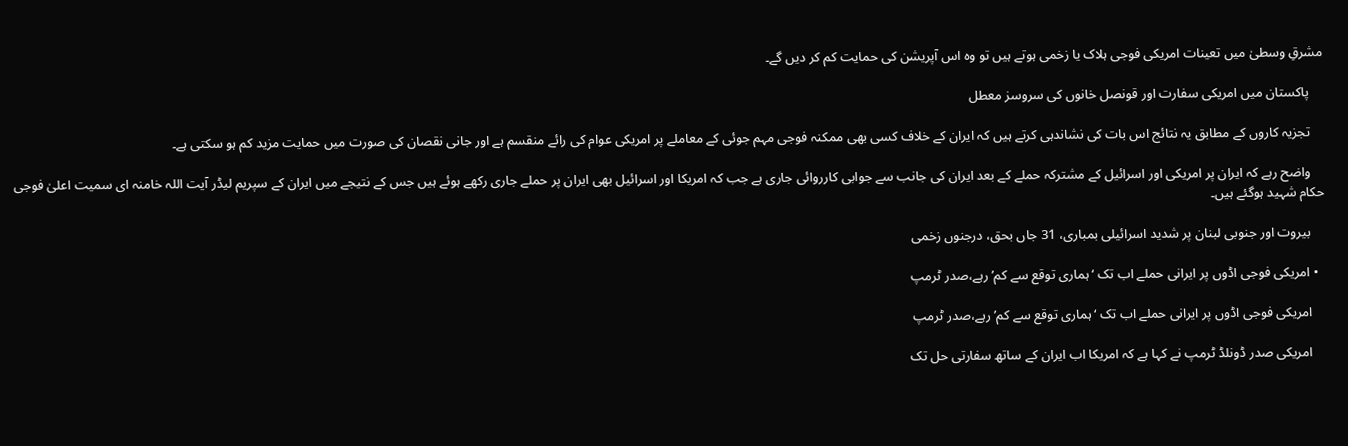مشرقِ وسطیٰ میں تعینات امریکی فوجی ہلاک یا زخمی ہوتے ہیں تو وہ اس آپریشن کی حمایت کم کر دیں گے۔

    پاکستان میں امریکی سفارت اور قونصل خانوں کی سروسز معطل

    تجزیہ کاروں کے مطابق یہ نتائج اس بات کی نشاندہی کرتے ہیں کہ ایران کے خلاف کسی بھی ممکنہ فوجی مہم جوئی کے معاملے پر امریکی عوام کی رائے منقسم ہے اور جانی نقصان کی صورت میں حمایت مزید کم ہو سکتی ہے۔

    واضح رہے کہ ایران پر امریکی اور اسرائیل کے مشترکہ حملے کے بعد ایران کی جانب سے جوابی کارروائی جاری ہے جب کہ امریکا اور اسرائیل بھی ایران پر حملے جاری رکھے ہوئے ہیں جس کے نتیجے میں ایران کے سپریم لیڈر آیت اللہ خامنہ ای سمیت اعلیٰ فوجی حکام شہید ہوگئے ہیں۔

    بیروت اور جنوبی لبنان پر شدید اسرائیلی بمباری، 31 جاں بحق، درجنوں زخمی

  • امریکی فوجی اڈوں پر ایرانی حملے اب تک ‘ہماری توقع سے کم’ رہے،صدر ٹرمپ

    امریکی فوجی اڈوں پر ایرانی حملے اب تک ‘ہماری توقع سے کم’ رہے،صدر ٹرمپ

    امریکی صدر ڈونلڈ ٹرمپ نے کہا ہے کہ امریکا اب ایران کے ساتھ سفارتی حل تک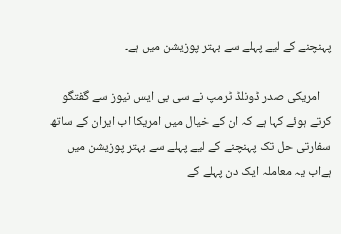پہنچنے کے لیے پہلے سے بہتر پوزیشن میں ہے۔

    امریکی صدر ڈونلڈ ٹرمپ نے سی بی ایس نیوز سے گفتگو کرتے ہوئے کہا ہے کہ ان کے خیال میں امریکا اب ایران کے ساتھ سفارتی حل تک پہنچنے کے لیے پہلے سے بہتر پوزیشن میں ہےاب یہ معاملہ ایک دن پہلے کے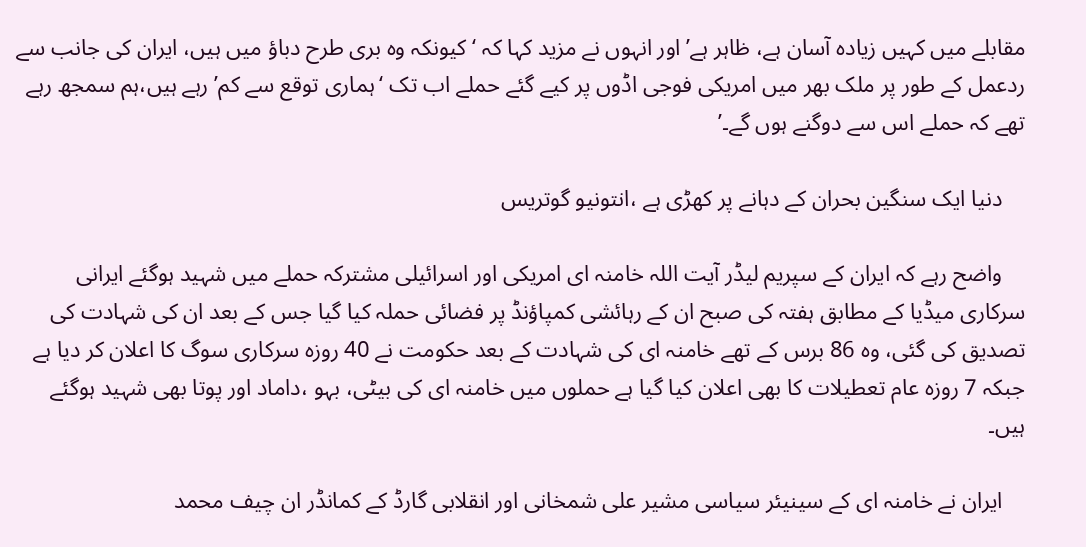مقابلے میں کہیں زیادہ آسان ہے، ظاہر ہے’ اور انہوں نے مزید کہا کہ ‘کیونکہ وہ بری طرح دباؤ میں ہیں، ایران کی جانب سے ردعمل کے طور پر ملک بھر میں امریکی فوجی اڈوں پر کیے گئے حملے اب تک ‘ہماری توقع سے کم’ رہے ہیں،ہم سمجھ رہے تھے کہ حملے اس سے دوگنے ہوں گے۔’

    دنیا ایک سنگین بحران کے دہانے پر کھڑی ہے ،انتونیو گوتریس

    واضح رہے کہ ایران کے سپریم لیڈر آیت اللہ خامنہ ای امریکی اور اسرائیلی مشترکہ حملے میں شہید ہوگئے ایرانی سرکاری میڈیا کے مطابق ہفتہ کی صبح ان کے رہائشی کمپاؤنڈ پر فضائی حملہ کیا گیا جس کے بعد ان کی شہادت کی تصدیق کی گئی، وہ 86 برس کے تھے خامنہ ای کی شہادت کے بعد حکومت نے 40 روزہ سرکاری سوگ کا اعلان کر دیا ہے جبکہ 7 روزہ عام تعطیلات کا بھی اعلان کیا گیا ہے حملوں میں خامنہ ای کی بیٹی، بہو ،داماد اور پوتا بھی شہید ہوگئے ہیں۔

    ایران نے خامنہ ای کے سینیئر سیاسی مشیر علی شمخانی اور انقلابی گارڈ کے کمانڈر ان چیف محمد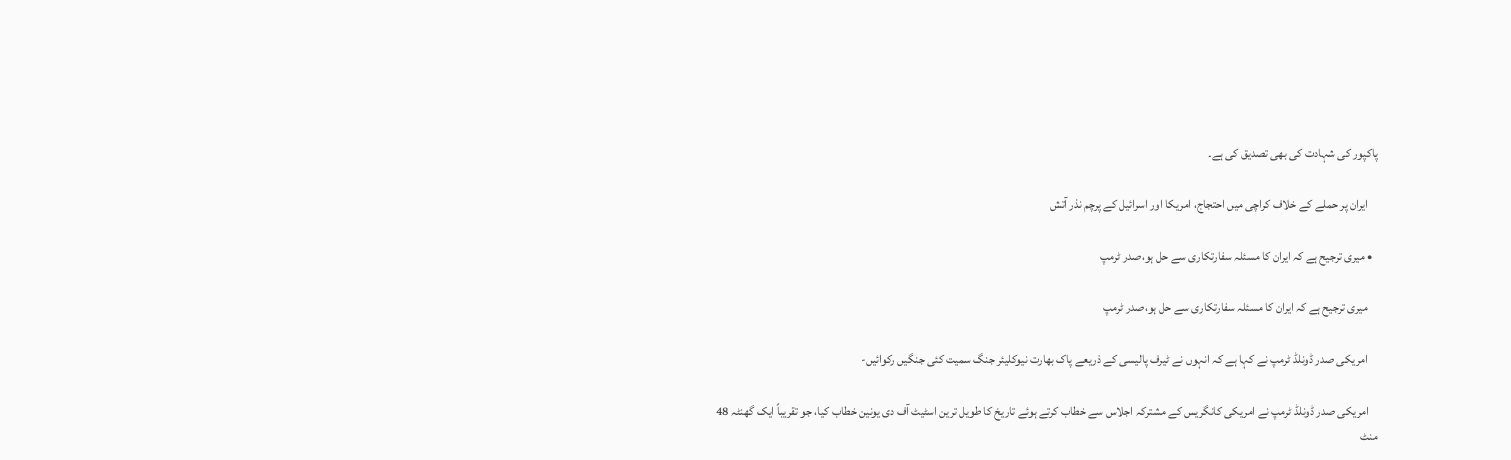پاکپور کی شہادت کی بھی تصدیق کی ہے۔

    ایران پر حملے کے خلاف کراچی میں احتجاج، امریکا اور اسرائیل کے پرچم نذر آتش

  • میری ترجیح ہے کہ ایران کا مسئلہ سفارتکاری سے حل ہو،صدر ٹرمپ

    میری ترجیح ہے کہ ایران کا مسئلہ سفارتکاری سے حل ہو،صدر ٹرمپ

    امریکی صدر ڈونلڈ ٹرمپ نے کہا ہے کہ انہوں نے ٹیرف پالیسی کے ذریعے پاک بھارت نیوکلیئر جنگ سمیت کئی جنگیں رکوائیں-

    امریکی صدر ڈونلڈ ٹرمپ نے امریکی کانگریس کے مشترکہ اجلاس سے خطاب کرتے ہوئے تاریخ کا طویل ترین اسٹیٹ آف دی یونین خطاب کیا، جو تقریباً ایک گھنٹہ 48 منٹ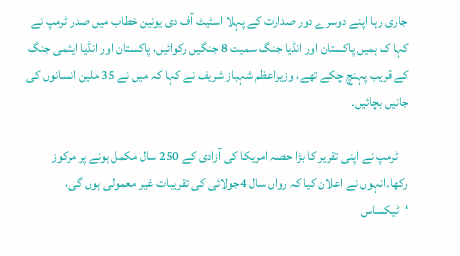جاری رہا اپنے دوسرے دور صدارت کے پہلا اسٹیٹ آف دی یونین خطاب میں صدر ٹرمپ نے کہا ک ہمیں پاکستان اور انڈیا جنگ سمیت 8 جنگیں رکوائیں، پاکستان اور انڈیا ایٹمی جنگ کے قریب پہنچ چکے تھے، وزیراعظم شہباز شریف نے کہا کہ میں نے 35 ملین انسانوں کی جانیں بچائیں۔

    ٹرمپ نے اپنی تقریر کا بڑا حصہ امریکا کی آزادی کے 250 سال مکمل ہونے پر مرکوز رکھا۔انہوں نے اعلان کیا کہ رواں سال 4جولائی کی تقریبات غیر معمولی ہوں گی، ‘ٹیکساس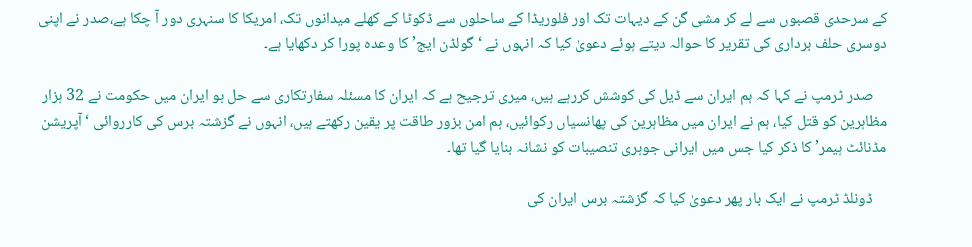کے سرحدی قصبوں سے لے کر مشی گن کے دیہات تک اور فلوریڈا کے ساحلوں سے ڈکوٹا کے کھلے میدانوں تک، امریکا کا سنہری دور آ چکا ہے،صدر نے اپنی دوسری حلف برداری کی تقریر کا حوالہ دیتے ہوئے دعویٰ کیا کہ انہوں نے ‘گولڈن ایج’ کا وعدہ پورا کر دکھایا ہے۔

    صدر ٹرمپ نے کہا کہ ہم ایران سے ڈیل کی کوشش کررہے ہیں، میری ترجیح ہے کہ ایران کا مسئلہ سفارتکاری سے حل ہو ایران میں حکومت نے 32 ہزار مظاہرین کو قتل کیا، ہم نے ایران میں مظاہرین کی پھانسیاں رکوائیں، ہم امن بزور طاقت پر یقین رکھتے ہیں، انہوں نے گزشتہ برس کی کارروائی ‘آپریشن مڈنائٹ ہیمر’ کا ذکر کیا جس میں ایرانی جوہری تنصیبات کو نشانہ بنایا گیا تھا۔

    ڈونلڈ ٹرمپ نے ایک بار پھر دعویٰ کیا کہ گزشتہ برس ایران کی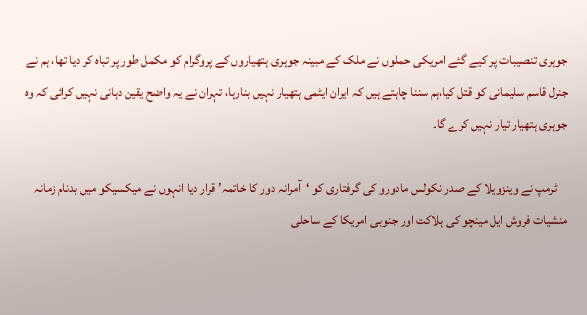جوہری تنصیبات پر کیے گئے امریکی حملوں نے ملک کے مبینہ جوہری ہتھیاروں کے پروگرام کو مکمل طور پر تباہ کر دیا تھا، ہم نے جنرل قاسم سلیمانی کو قتل کیا،ہم سننا چاہتے ہیں کہ ایران ایٹمی ہتھیار نہیں بنارہا، تہران نے یہ واضح یقین دہانی نہیں کرائی کہ وہ جوہری ہتھیار تیار نہیں کرے گا۔

    ٹرمپ نے وینزویلا کے صدر نکولس مادورو کی گرفتاری کو ‘آمرانہ دور کا خاتمہ’ قرار دیا انہوں نے میکسیکو میں بدنام زمانہ منشیات فروش ایل مینچو کی ہلاکت اور جنوبی امریکا کے ساحلی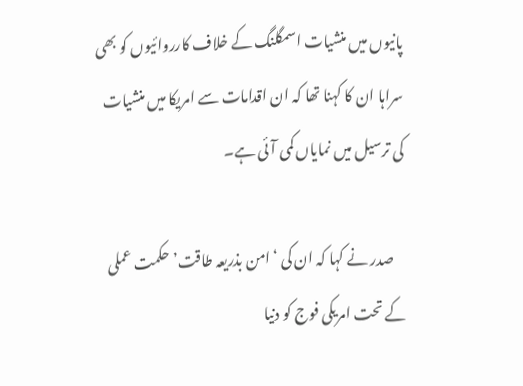پانیوں میں منشیات اسمگلنگ کے خلاف کارروائیوں کو بھی سراہا ان کا کہنا تھا کہ ان اقدامات سے امریکا میں منشیات کی ترسیل میں نمایاں کمی آئی ہے۔

    صدر نے کہا کہ ان کی ‘امن بذریعہ طاقت’ حکمت عملی کے تحت امریکی فوج کو دنیا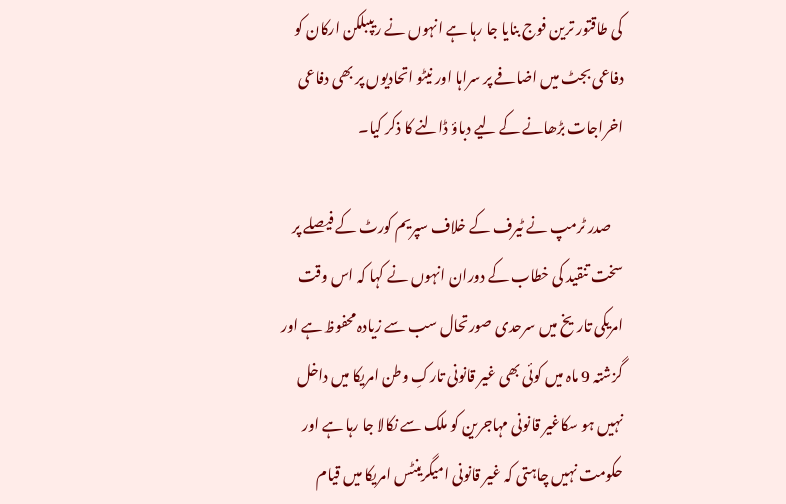کی طاقتور ترین فوج بنایا جا رہا ہے انہوں نے ریپبلکن ارکان کو دفاعی بجٹ میں اضافے پر سراہا اور نیٹو اتحادیوں پر بھی دفاعی اخراجات بڑھانے کے لیے دباؤ ڈالنے کا ذکر کیا۔

    صدر ٹرمپ نے ٹیرف کے خلاف سپریم کورٹ کے فیصلے پر سخت تنقید کی خطاب کے دوران انہوں نے کہا کہ اس وقت امریکی تاریخ میں سرحدی صورتحال سب سے زیادہ محفوظ ہے اور گزشتہ 9 ماہ میں کوئی بھی غیر قانونی تارکِ وطن امریکا میں داخل نہیں ہو سکاغیر قانونی مہاجرین کو ملک سے نکالا جا رہا ہے اور حکومت نہیں چاہتی کہ غیر قانونی امیگرینٹس امریکا میں قیام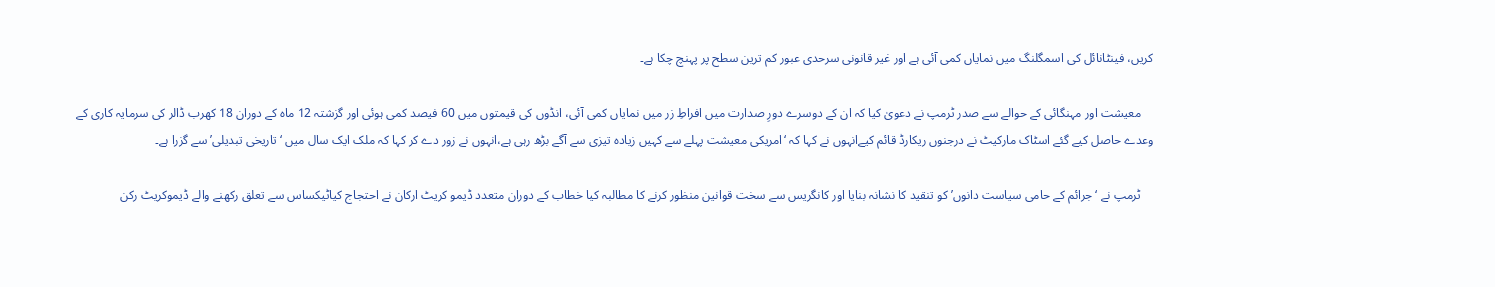کریں، فینٹانائل کی اسمگلنگ میں نمایاں کمی آئی ہے اور غیر قانونی سرحدی عبور کم ترین سطح پر پہنچ چکا ہے۔

    معیشت اور مہنگائی کے حوالے سے صدر ٹرمپ نے دعویٰ کیا کہ ان کے دوسرے دورِ صدارت میں افراطِ زر میں نمایاں کمی آئی، انڈوں کی قیمتوں میں 60 فیصد کمی ہوئی اور گزشتہ 12 ماہ کے دوران 18 کھرب ڈالر کی سرمایہ کاری کے وعدے حاصل کیے گئے اسٹاک مارکیٹ نے درجنوں ریکارڈ قائم کیےانہوں نے کہا کہ ‘امریکی معیشت پہلے سے کہیں زیادہ تیزی سے آگے بڑھ رہی ہے،انہوں نے زور دے کر کہا کہ ملک ایک سال میں ‘تاریخی تبدیلی’ سے گزرا ہے۔

    ٹرمپ نے ‘جرائم کے حامی سیاست دانوں’ کو تنقید کا نشانہ بنایا اور کانگریس سے سخت قوانین منظور کرنے کا مطالبہ کیا خطاب کے دوران متعدد ڈیمو کریٹ ارکان نے احتجاج کیاٹیکساس سے تعلق رکھنے والے ڈیموکریٹ رکن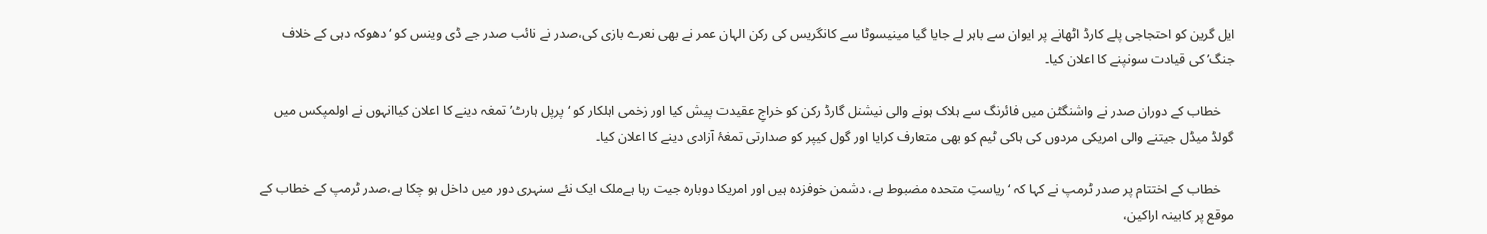ایل گرین کو احتجاجی پلے کارڈ اٹھانے پر ایوان سے باہر لے جایا گیا مینیسوٹا سے کانگریس کی رکن الہان عمر نے بھی نعرے بازی کی،صدر نے نائب صدر جے ڈی وینس کو ‘دھوکہ دہی کے خلاف جنگ’ کی قیادت سونپنے کا اعلان کیا۔

    خطاب کے دوران صدر نے واشنگٹن میں فائرنگ سے ہلاک ہونے والی نیشنل گارڈ رکن کو خراجِ عقیدت پیش کیا اور زخمی اہلکار کو ‘پرپل ہارٹ’ تمغہ دینے کا اعلان کیاانہوں نے اولمپکس میں گولڈ میڈل جیتنے والی امریکی مردوں کی ہاکی ٹیم کو بھی متعارف کرایا اور گول کیپر کو صدارتی تمغۂ آزادی دینے کا اعلان کیا۔

    خطاب کے اختتام پر صدر ٹرمپ نے کہا کہ ‘ریاستِ متحدہ مضبوط ہے، دشمن خوفزدہ ہیں اور امریکا دوبارہ جیت رہا ہےملک ایک نئے سنہری دور میں داخل ہو چکا ہے،صدر ٹرمپ کے خطاب کے موقع پر کابینہ اراکین،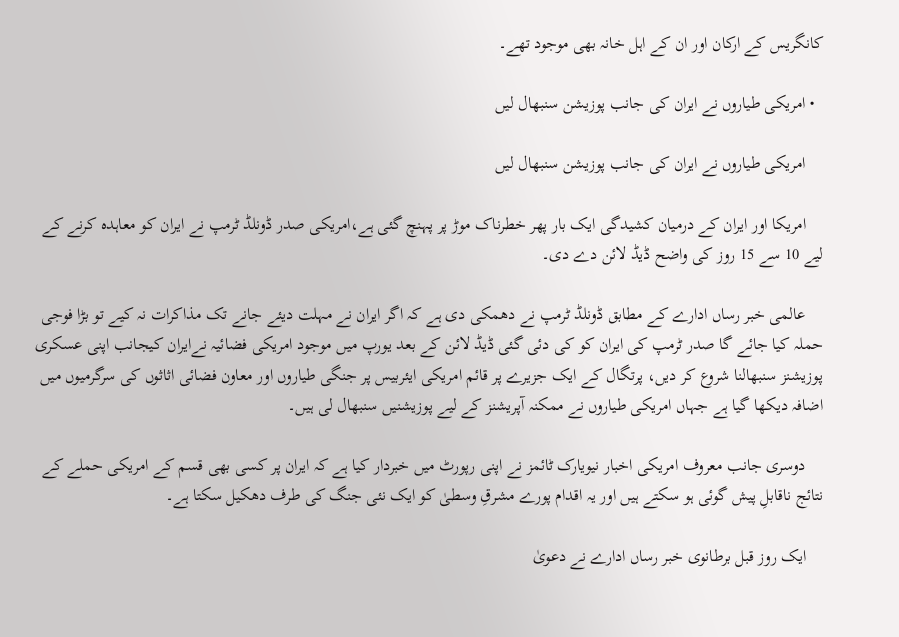کانگریس کے ارکان اور ان کے اہل خانہ بھی موجود تھے۔

  • امریکی طیاروں نے ایران کی جانب پوزیشن سنبھال لیں

    امریکی طیاروں نے ایران کی جانب پوزیشن سنبھال لیں

    امریکا اور ایران کے درمیان کشیدگی ایک بار پھر خطرناک موڑ پر پہنچ گئی ہے،امریکی صدر ڈونلڈ ٹرمپ نے ایران کو معاہدہ کرنے کے لیے 10 سے 15 روز کی واضح ڈیڈ لائن دے دی۔

    عالمی خبر رساں ادارے کے مطابق ڈونلڈ ٹرمپ نے دھمکی دی ہے کہ اگر ایران نے مہلت دیئے جانے تک مذاکرات نہ کیے تو بڑا فوجی حملہ کیا جائے گا صدر ٹرمپ کی ایران کو کی دئی گئی ڈیڈ لائن کے بعد یورپ میں موجود امریکی فضائیہ نےایران کیجانب اپنی عسکری پوزیشنز سنبھالنا شروع کر دیں، پرتگال کے ایک جزیرے پر قائم امریکی ایئربیس پر جنگی طیاروں اور معاون فضائی اثاثوں کی سرگرمیوں میں اضافہ دیکھا گیا ہے جہاں امریکی طیاروں نے ممکنہ آپریشنز کے لیے پوزیشنیں سنبھال لی ہیں۔

    دوسری جانب معروف امریکی اخبار نیویارک ٹائمز نے اپنی رپورٹ میں خبردار کیا ہے کہ ایران پر کسی بھی قسم کے امریکی حملے کے نتائج ناقابلِ پیش گوئی ہو سکتے ہیں اور یہ اقدام پورے مشرقِ وسطیٰ کو ایک نئی جنگ کی طرف دھکیل سکتا ہے۔

    ایک روز قبل برطانوی خبر رساں ادارے نے دعویٰ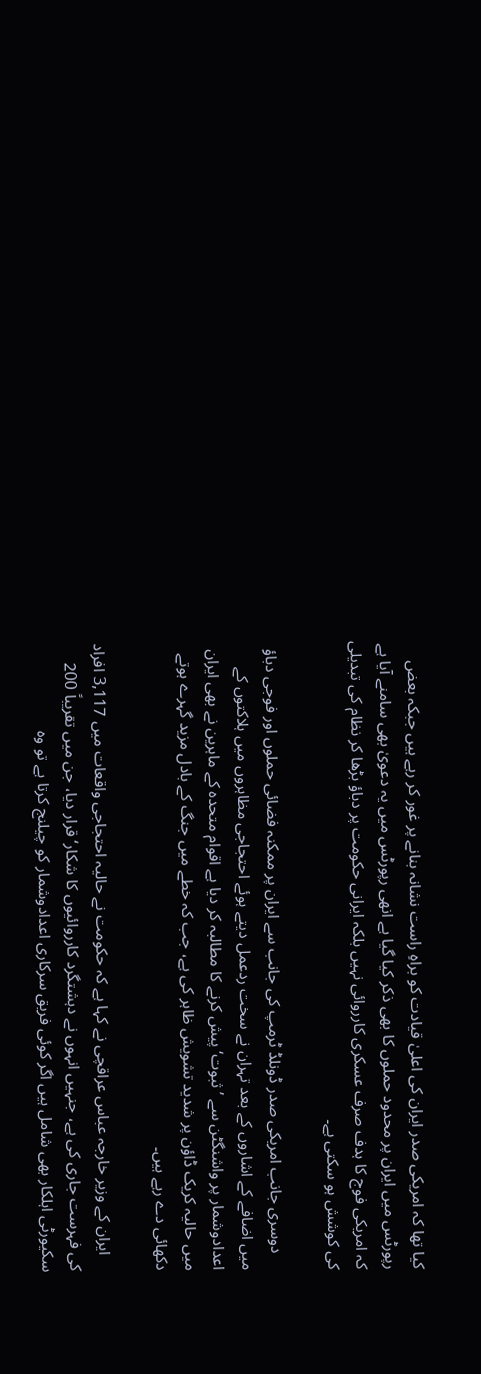کیا تھا کہ امریکی صدر ایران کی اعلیٰ قیادت کو براہِ راست نشانہ بنانے پر غور کر رہے ہیں جبکہ بعض رپورٹس میں ایران پر محدود حملوں کا بھی ذکر کیا گیا ہے انھی رپورٹس میں یہ دعویٰ بھی سامنے آیا ہے کہ امریکی فوج کا ہدف صرف عسکری کارروائی نہیں بلکہ ایرانی حکومت پر دباؤ بڑھا کر نظام کی تبدیلی کی کوشش ہو سکتی ہے۔

    دوسری جانب امریکی صدر ڈونلڈ ٹرمپ کی جانب سے ایران پر ممکنہ فضائی حملوں اور فوجی دباؤ میں اضافے کے اشاروں کے بعد تہران نے سخت ردعمل دیتے ہوئے احتجاجی مظاہروں میں ہلاکتوں کے اعدادوشمار پر واشنگٹن سے ’ثبوت‘ پیش کرنے کا مطالبہ کر دیا ہے اقوام متحدہ کے ماہرین نے بھی ایران میں حالیہ کریک ڈاؤن پر شدید تشویش ظاہر کی ہے، جب کہ خطے میں جنگ کے بادل مزید گہرے ہوتے دکھائی دے رہے ہیں۔

    ایران کے وزیر خارجہ عباس عراقچی نے کہا ہے کہ حکومت نے حالیہ احتجاجی واقعات میں 3,117 افراد کی فہرست جاری کی ہے، جنہیں انہوں نے دہشتگرد کارروائیوں کا شکار‘ قرار دیا، جن میں تقریباً 200 سکیورٹی اہلکار بھی شامل ہیں اگر کوئی فریق سرکاری اعدادوشمار کو چیلنج کرتا ہے تو وہ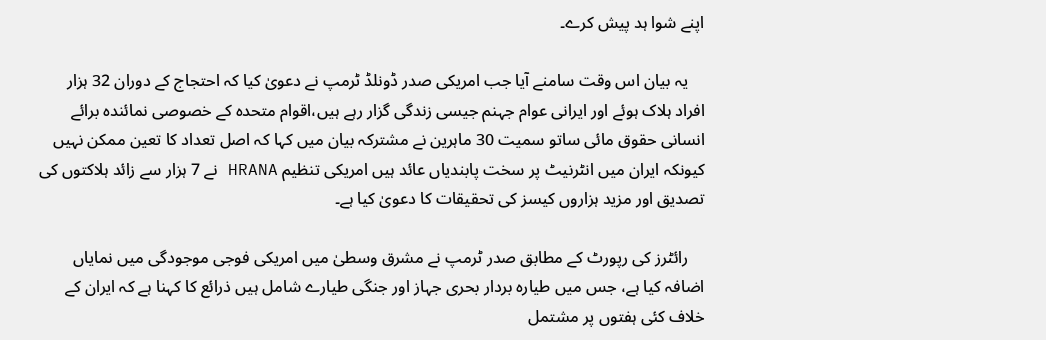اپنے شوا ہد پیش کرے۔

    یہ بیان اس وقت سامنے آیا جب امریکی صدر ڈونلڈ ٹرمپ نے دعویٰ کیا کہ احتجاج کے دوران 32 ہزار افراد ہلاک ہوئے اور ایرانی عوام جہنم جیسی زندگی گزار رہے ہیں،اقوام متحدہ کے خصوصی نمائندہ برائے انسانی حقوق مائی ساتو سمیت 30 ماہرین نے مشترکہ بیان میں کہا کہ اصل تعداد کا تعین ممکن نہیں کیونکہ ایران میں انٹرنیٹ پر سخت پابندیاں عائد ہیں امریکی تنظیم HRANA نے 7 ہزار سے زائد ہلاکتوں کی تصدیق اور مزید ہزاروں کیسز کی تحقیقات کا دعویٰ کیا ہے۔

    رائٹرز کی رپورٹ کے مطابق صدر ٹرمپ نے مشرق وسطیٰ میں امریکی فوجی موجودگی میں نمایاں اضافہ کیا ہے، جس میں طیارہ بردار بحری جہاز اور جنگی طیارے شامل ہیں ذرائع کا کہنا ہے کہ ایران کے خلاف کئی ہفتوں پر مشتمل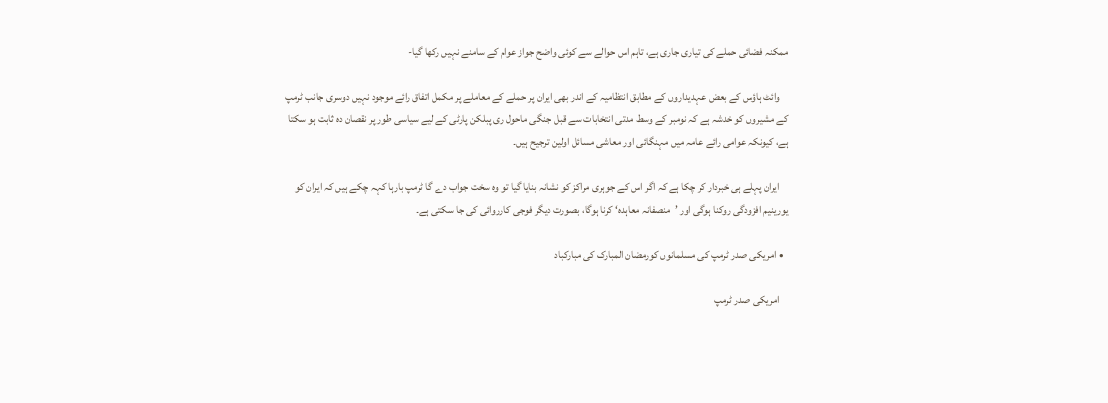ممکنہ فضائی حملے کی تیاری جاری ہے، تاہم اس حوالے سے کوئی واضح جواز عوام کے سامنے نہیں رکھا گیا-

    وائٹ ہاؤس کے بعض عہدیداروں کے مطابق انتظامیہ کے اندر بھی ایران پر حملے کے معاملے پر مکمل اتفاق رائے موجود نہیں دوسری جانب ٹرمپ کے مشیروں کو خدشہ ہے کہ نومبر کے وسط مدتی انتخابات سے قبل جنگی ماحول ری پبلکن پارٹی کے لیے سیاسی طور پر نقصان دہ ثابت ہو سکتا ہے، کیونکہ عوامی رائے عامہ میں مہنگائی اور معاشی مسائل اولین ترجیح ہیں۔

    ایران پہلے ہی خبردار کر چکا ہے کہ اگر اس کے جوہری مراکز کو نشانہ بنایا گیا تو وہ سخت جواب دے گا ٹرمپ بارہا کہہ چکے ہیں کہ ایران کو یورینیم افزودگی روکنا ہوگی اور ’منصفانہ معاہدہ‘ کرنا ہوگا، بصورت دیگر فوجی کارروائی کی جا سکتی ہے۔

  • امریکی صدر ٹرمپ کی مسلمانوں کورمضان المبارک کی مبارکباد

    امریکی صدر ٹرمپ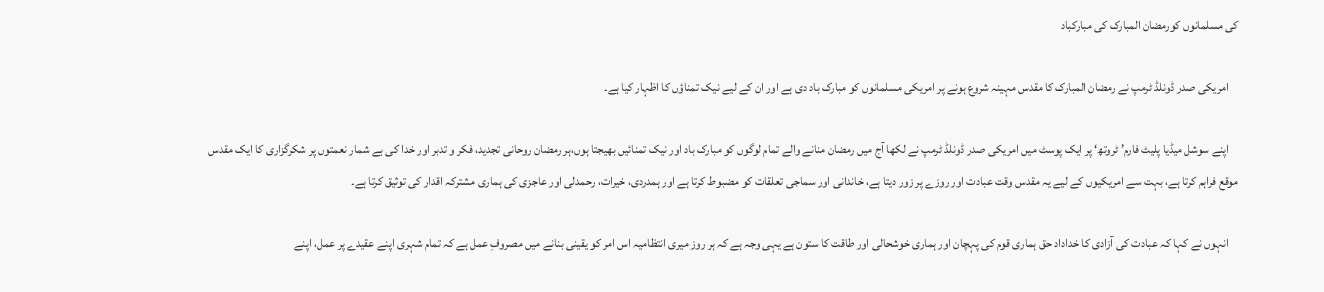کی مسلمانوں کورمضان المبارک کی مبارکباد

    امریکی صدر ڈونلڈ ٹرمپ نے رمضان المبارک کا مقدس مہینہ شروع ہونے پر امریکی مسلمانوں کو مبارک باد دی ہے اور ان کے لیے نیک تمناؤں کا اظہار کیا ہے۔

    اپنے سوشل میڈیا پلیٹ فارم’ ٹروتھ‘ پر ایک پوسٹ میں امریکی صدر ڈونلڈ ٹرمپ نے لکھا آج میں رمضان منانے والے تمام لوگوں کو مبارک باد اور نیک تمنائیں بھیجتا ہوں،ہر رمضان روحانی تجدید، فکر و تدبر اور خدا کی بے شمار نعمتوں پر شکرگزاری کا ایک مقدس موقع فراہم کرتا ہے، بہت سے امریکیوں کے لیے یہ مقدس وقت عبادت اور روزے پر زور دیتا ہے، خاندانی اور سماجی تعلقات کو مضبوط کرتا ہے اور ہمدردی، خیرات، رحمدلی اور عاجزی کی ہماری مشترکہ اقدار کی توثیق کرتا ہے۔

    انہوں نے کہا کہ عبادت کی آزادی کا خداداد حق ہماری قوم کی پہچان اور ہماری خوشحالی اور طاقت کا ستون ہے یہی وجہ ہے کہ ہر روز میری انتظامیہ اس امر کو یقینی بنانے میں مصروفِ عمل ہے کہ تمام شہری اپنے عقیدے پر عمل، اپنے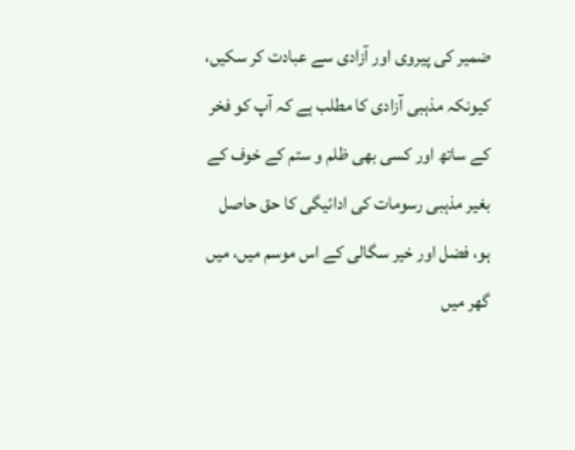ضمیر کی پیروی اور آزادی سے عبادت کر سکیں، کیونکہ مذہبی آزادی کا مطلب ہے کہ آپ کو فخر کے ساتھ اور کسی بھی ظلم و ستم کے خوف کے بغیر مذہبی رسومات کی ادائیگی کا حق حاصل ہو، فضل اور خیر سگالی کے اس موسم میں، میں گھر میں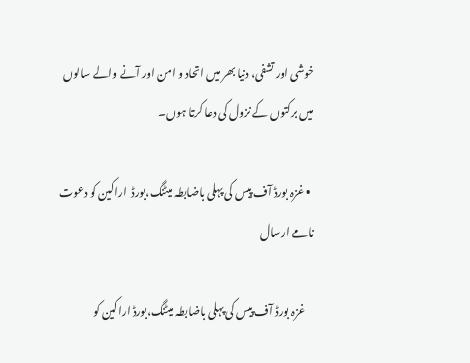خوشی اور تشفی، دنیا بھر میں اتحاد و امن اور آنے والے سالوں میں برکتوں کے نزول کی دعا کرتا ہوں۔

  • غزہ بورڈ آف پیس کی پہلی باضابطہ میٹنگ،بورڈ  اراکین کو دعوت نامے ارسال

    غزہ بورڈ آف پیس کی پہلی باضابطہ میٹنگ،بورڈ اراکین کو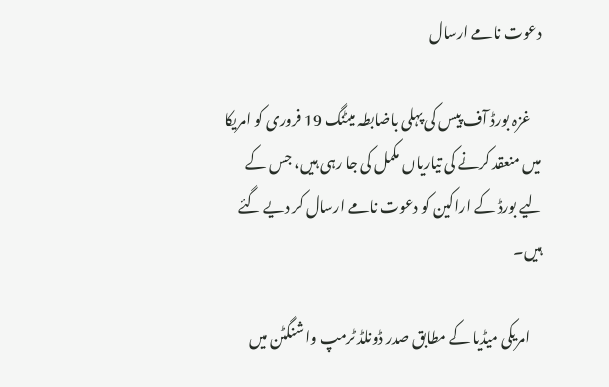دعوت نامے ارسال

    غزہ بورڈ آف پیس کی پہلی باضابطہ میٹنگ 19 فروری کو امریکا میں منعقد کرنے کی تیاریاں مکمل کی جا رہی ہیں، جس کے لیے بورڈ کے اراکین کو دعوت نامے ارسال کر دیے گئے ہیں۔

    امریکی میڈیا کے مطابق صدر ڈونلڈ ٹرمپ واشنگٹن میں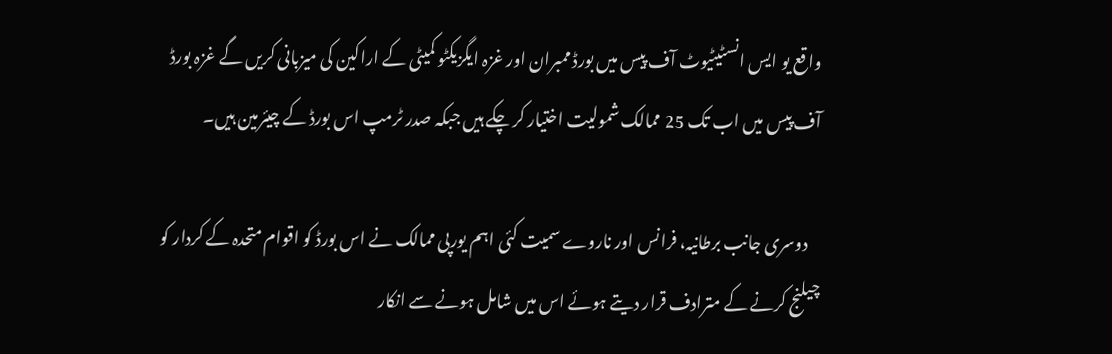واقع یو ایس انسٹیٹیوٹ آف پیس میں بورڈ ممبران اور غزہ ایگزیکٹو کمیٹی کے اراکین کی میزبانی کریں گے غزہ بورڈ آف پیس میں اب تک 25 ممالک شمولیت اختیار کر چکے ہیں جبکہ صدر ٹرمپ اس بورڈ کے چیئرمین ہیں۔

    دوسری جانب برطانیہ، فرانس اور ناروے سمیت کئی اہم یورپی ممالک نے اس بورڈ کو اقوام متحدہ کے کردار کو چیلنج کرنے کے مترادف قرار دیتے ہوئے اس میں شامل ہونے سے انکار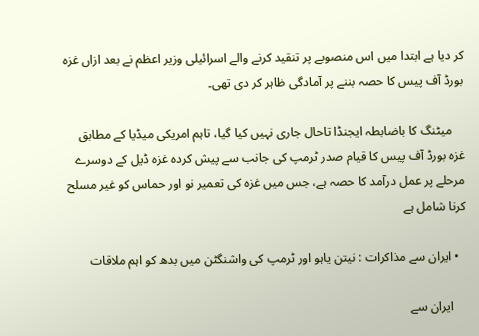کر دیا ہے ابتدا میں اس منصوبے پر تنقید کرنے والے اسرائیلی وزیر اعظم نے بعد ازاں غزہ بورڈ آف پیس کا حصہ بننے پر آمادگی ظاہر کر دی تھی۔

    میٹنگ کا باضابطہ ایجنڈا تاحال جاری نہیں کیا گیا، تاہم امریکی میڈیا کے مطابق غزہ بورڈ آف پیس کا قیام صدر ٹرمپ کی جانب سے پیش کردہ غزہ ڈیل کے دوسرے مرحلے پر عمل درآمد کا حصہ ہے، جس میں غزہ کی تعمیر نو اور حماس کو غیر مسلح کرنا شامل ہے

  • ایران سے مذاکرات : نیتن یاہو اور ٹرمپ کی واشنگٹن میں بدھ کو اہم ملاقات

    ایران سے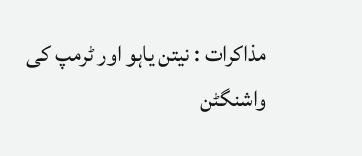مذاکرات : نیتن یاہو اور ٹرمپ کی واشنگٹن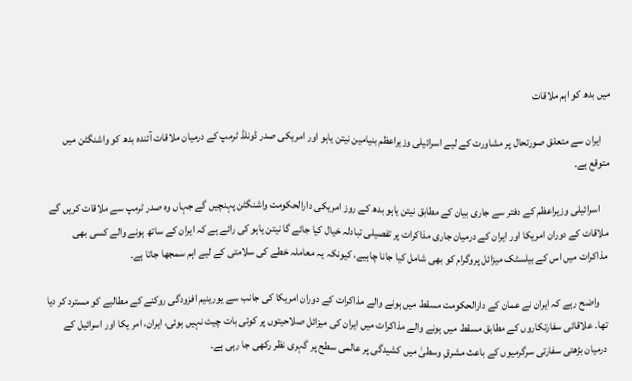میں بدھ کو اہم ملاقات

    ایران سے متعلق صورتحال پر مشاورت کے لیے اسرائیلی وزیراعظم بنیامین نیتن یاہو اور امریکی صدر ڈونلڈ ٹرمپ کے درمیان ملاقات آئندہ بدھ کو واشنگٹن میں متوقع ہے۔

    اسرائیلی وزیراعظم کے دفتر سے جاری بیان کے مطابق نیتن یاہو بدھ کے روز امریکی دارالحکومت واشنگٹن پہنچیں گے جہاں وہ صدر ٹرمپ سے ملاقات کریں گے ملاقات کے دوران امریکا اور ایران کے درمیان جاری مذاکرات پر تفصیلی تبادلہ خیال کیا جائے گا نیتن یاہو کی رائے ہے کہ ایران کے ساتھ ہونے والے کسی بھی مذاکرات میں اس کے بیلسٹک میزائل پروگرام کو بھی شامل کیا جانا چاہیے، کیونکہ یہ معاملہ خطے کی سلامتی کے لیے اہم سمجھا جاتا ہے۔

    واضح رہے کہ ایران نے عمان کے دارالحکومت مسقط میں ہونے والے مذاکرات کے دوران امریکا کی جانب سے یورینیم افزودگی روکنے کے مطالبے کو مسترد کر دیا تھا۔ علاقائی سفارتکاروں کے مطابق مسقط میں ہونے والے مذاکرات میں ایران کی میزائل صلاحیتوں پر کوئی بات چیت نہیں ہوئی، ایران، امر یکا اور اسرائیل کے درمیان بڑھتی سفارتی سرگرمیوں کے باعث مشرقِ وسطیٰ میں کشیدگی پر عالمی سطح پر گہری نظر رکھی جا رہی ہے۔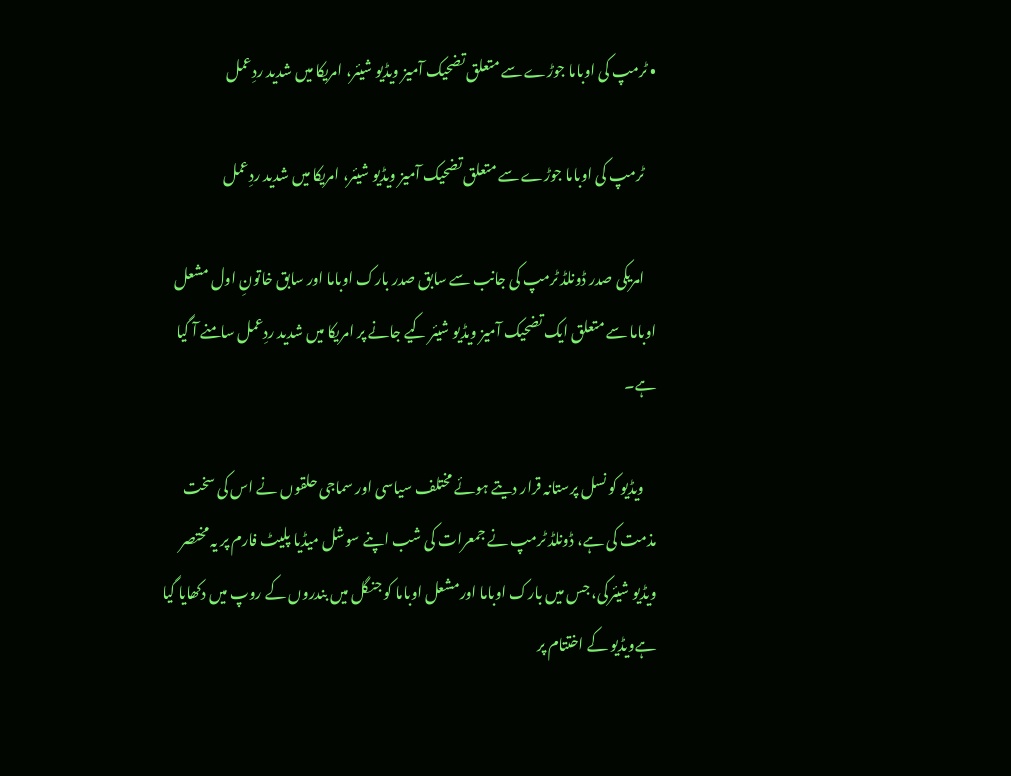• ٹرمپ کی اوباما جوڑے سے متعلق تضحیک آمیز ویڈیو شیئر، امریکا میں شدید ردِعمل

    ٹرمپ کی اوباما جوڑے سے متعلق تضحیک آمیز ویڈیو شیئر، امریکا میں شدید ردِعمل

    امریکی صدر ڈونلڈ ٹرمپ کی جانب سے سابق صدر بارک اوباما اور سابق خاتونِ اول مشعل اوباما سے متعلق ایک تضحیک آمیز ویڈیو شیئر کیے جانے پر امریکا میں شدید ردِعمل سامنے آ گیا ہے۔

    ویڈیو کو نسل پرستانہ قرار دیتے ہوئے مختلف سیاسی اور سماجی حلقوں نے اس کی سخت مذمت کی ہے، ڈونلڈ ٹرمپ نے جمعرات کی شب اپنے سوشل میڈیا پلیٹ فارم پر یہ مختصر ویڈیو شیئرکی، جس میں بارک اوباما اورمشعل اوباما کو جنگل میں بندروں کے روپ میں دکھایا گیا ہےویڈیو کے اختتام پر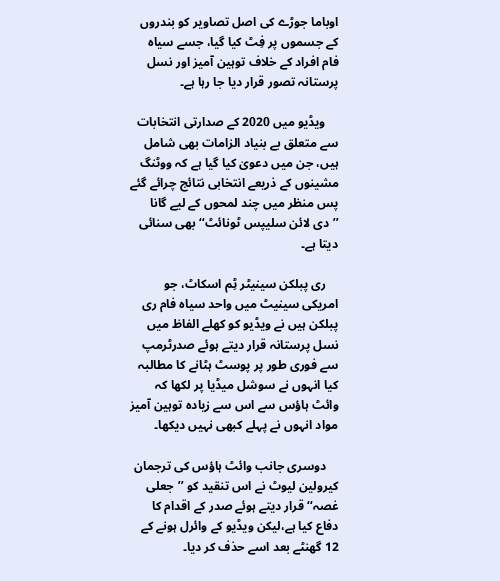اوباما جوڑے کی اصل تصاویر کو بندروں کے جسموں پر فِٹ کیا گیا، جسے سیاہ فام افراد کے خلاف توہین آمیز اور نسل پرستانہ تصور قرار دیا جا رہا ہے۔

    ویڈیو میں 2020 کے صدارتی انتخابات سے متعلق بے بنیاد الزامات بھی شامل ہیں، جن میں دعویٰ کیا گیا ہے کہ ووٹنگ مشینوں کے ذریعے انتخابی نتائج چرائے گئے پس منظر میں چند لمحوں کے لیے گانا ’’دی لائن سلیپس ٹونائٹ‘‘ بھی سنائی دیتا ہے۔

    ری پبلکن سینیٹر ٹِم اسکاٹ، جو امریکی سینیٹ میں واحد سیاہ فام ری پبلکن ہیں نے ویڈیو کو کھلے الفاظ میں نسل پرستانہ قرار دیتے ہوئے صدرٹرمپ سے فوری طور پر پوسٹ ہٹانے کا مطالبہ کیا انہوں نے سوشل میڈیا پر لکھا کہ وائٹ ہاؤس سے اس سے زیادہ توہین آمیز مواد انہوں نے پہلے کبھی نہیں دیکھا۔

    دوسری جانب وائٹ ہاؤس کی ترجمان کیرولین لیوٹ نے اس تنقید کو ’’جعلی غصہ‘‘ قرار دیتے ہوئے صدر کے اقدام کا دفاع کیا ہے،لیکن ویڈیو کے وائرل ہونے کے 12 گھنٹے بعد اسے حذف کر دیا۔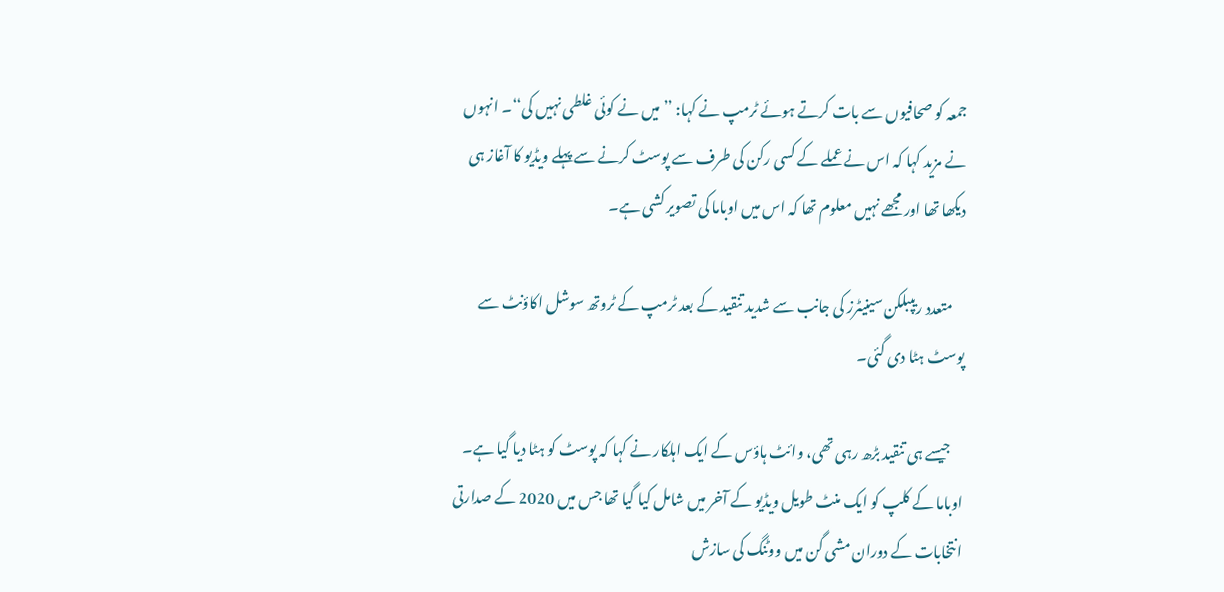جمعہ کو صحافیوں سے بات کرتے ہوئے ٹرمپ نے کہا: ’’میں نے کوئی غلطی نہیں کی‘‘۔ انہوں نے مزید کہا کہ اس نے عملے کے کسی رکن کی طرف سے پوسٹ کرنے سے پہلے ویڈیو کا آغاز ہی دیکھا تھا اور مجھے نہیں معلوم تھا کہ اس میں اوباما کی تصویر کشی ہے۔

    متعدد ریپبلکن سینیٹرز کی جانب سے شدید تنقید کے بعد ٹرمپ کے ٹروتھ سوشل اکاؤنٹ سے پوسٹ ہٹا دی گئی۔

    جیسے ہی تنقید بڑھ رہی تھی، وائٹ ہاؤس کے ایک اہلکار نے کہا کہ پوسٹ کو ہٹا دیا گیا ہے۔ اوباما کے کلپ کو ایک منٹ طویل ویڈیو کے آخر میں شامل کیا گیا تھا جس میں 2020 کے صدارتی انتخابات کے دوران مشی گن میں ووٹنگ کی سازش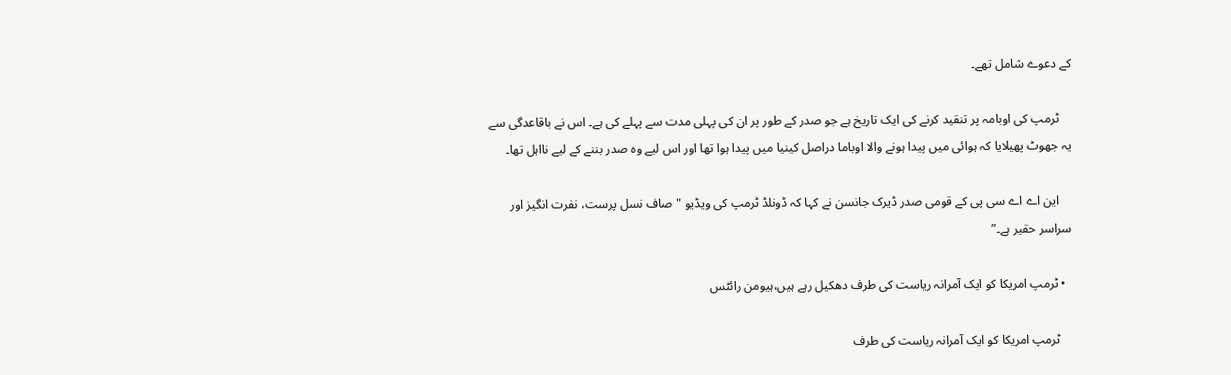کے دعوے شامل تھے۔

    ٹرمپ کی اوبامہ پر تنقید کرنے کی ایک تاریخ ہے جو صدر کے طور پر ان کی پہلی مدت سے پہلے کی ہے۔ اس نے باقاعدگی سے یہ جھوٹ پھیلایا کہ ہوائی میں پیدا ہونے والا اوباما دراصل کینیا میں پیدا ہوا تھا اور اس لیے وہ صدر بننے کے لیے نااہل تھا۔

    این اے اے سی پی کے قومی صدر ڈیرک جانسن نے کہا کہ ڈونلڈ ٹرمپ کی ویڈیو "صاف نسل پرست، نفرت انگیز اور سراسر حقیر ہے۔”

  • ٹرمپ امریکا کو ایک آمرانہ ریاست کی طرف دھکیل رہے ہیں،ہیومن رائٹس

    ٹرمپ امریکا کو ایک آمرانہ ریاست کی طرف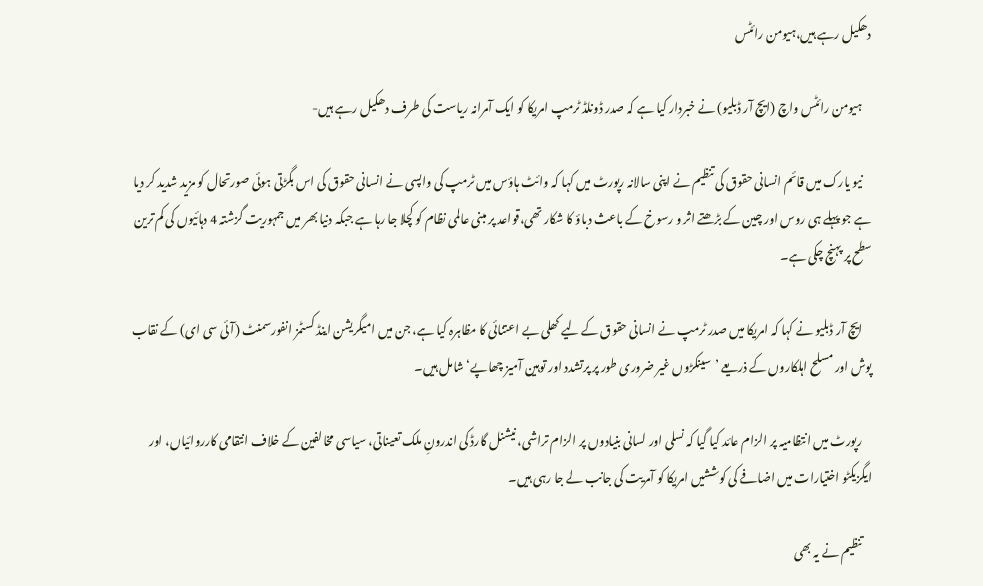دھکیل رہے ہیں،ہیومن رائٹس

    ہیومن رائٹس واچ (ایچ آر ڈبلیو) نے خبردار کیا ہے کہ صدر ڈونلڈ ٹرمپ امریکا کو ایک آمرانہ ریاست کی طرف دھکیل رہے ہیں-

    نیو یارک میں قائم انسانی حقوق کی تنظیم نے اپنی سالانہ رپورٹ میں کہا کہ وائٹ ہاؤس میں ٹرمپ کی واپسی نے انسانی حقوق کی اس بگڑتی ہوئی صورتحال کو مزید شدید کر دیا ہے جو پہلے ہی روس اور چین کے بڑھتے اثر و رسوخ کے باعث دباؤ کا شکار تھی،قواعد پر مبنی عالمی نظام کو کچلا جا رہا ہے جبکہ دنیا بھر میں جمہوریت گزشتہ 4 دہائیوں کی کم ترین سطح پر پہنچ چکی ہے۔

    ایچ آر ڈبلیو نے کہا کہ امریکا میں صدر ٹرمپ نے انسانی حقوق کے لیے کھلی بے اعتنائی کا مظاہرہ کیا ہے، جن میں امیگریشن اینڈ کسٹمز انفورسمنٹ (آئی سی ای) کے نقاب پوش اور مسلح اہلکاروں کے ذریعے ’سینکڑوں غیر ضروری طور پر پرتشدد اور توہین آمیز چھاپے‘ شامل ہیں۔

    رپورٹ میں انتظامیہ پر الزام عائد کیا گیا کہ نسلی اور لسانی بنیادوں پر الزام تراشی، نیشنل گارڈ کی اندرونِ ملک تعیناتی، سیاسی مخالفین کے خلاف انتقامی کارروائیاں، اور ایگزیکٹو اختیارات میں اضافے کی کوششیں امریکا کو آمریت کی جانب لے جا رہی ہیں۔

    تنظیم نے یہ بھی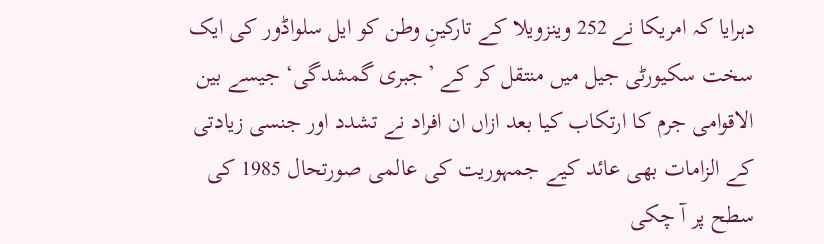دہرایا کہ امریکا نے 252 وینزویلا کے تارکینِ وطن کو ایل سلواڈور کی ایک سخت سکیورٹی جیل میں منتقل کر کے ’جبری گمشدگی‘ جیسے بین الاقوامی جرم کا ارتکاب کیا بعد ازاں ان افراد نے تشدد اور جنسی زیادتی کے الزامات بھی عائد کیے جمہوریت کی عالمی صورتحال 1985 کی سطح پر آ چکی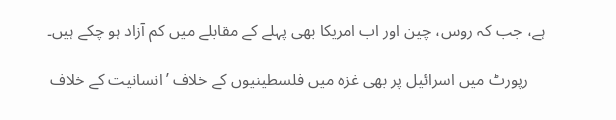ہے، جب کہ روس، چین اور اب امریکا بھی پہلے کے مقابلے میں کم آزاد ہو چکے ہیں۔

    رپورٹ میں اسرائیل پر بھی غزہ میں فلسطینیوں کے خلاف ’انسانیت کے خلاف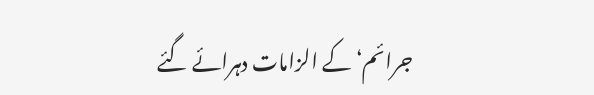جرائم‘ کے الزامات دہرائے گئے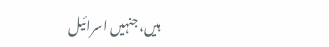ہیں، جنہیں اسرائیل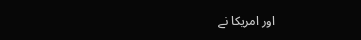اور امریکا نے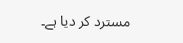مسترد کر دیا ہے۔